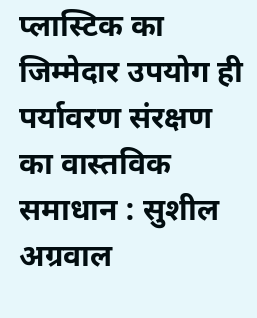प्लास्टिक का जिम्मेदार उपयोग ही पर्यावरण संरक्षण का वास्तविक समाधान : सुशील अग्रवाल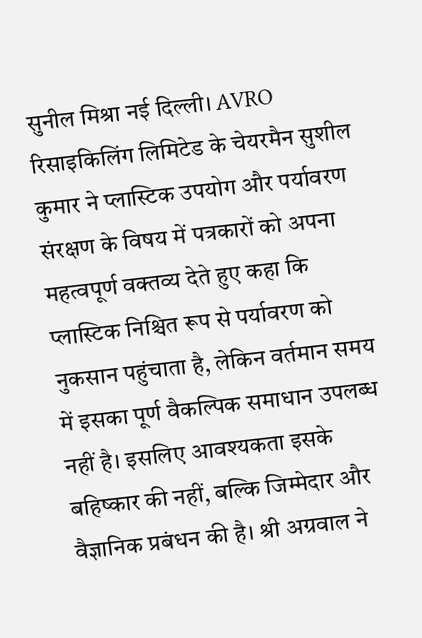सुनील मिश्रा नई दिल्ली। AVRO रिसाइकिलिंग लिमिटेड के चेयरमैन सुशील कुमार ने प्लास्टिक उपयोग और पर्यावरण संरक्षण के विषय में पत्रकारों को अपना महत्वपूर्ण वक्तव्य देते हुए कहा कि प्लास्टिक निश्चित रूप से पर्यावरण को नुकसान पहुंचाता है, लेकिन वर्तमान समय में इसका पूर्ण वैकल्पिक समाधान उपलब्ध नहीं है। इसलिए आवश्यकता इसके बहिष्कार की नहीं, बल्कि जिम्मेदार और वैज्ञानिक प्रबंधन की है। श्री अग्रवाल ने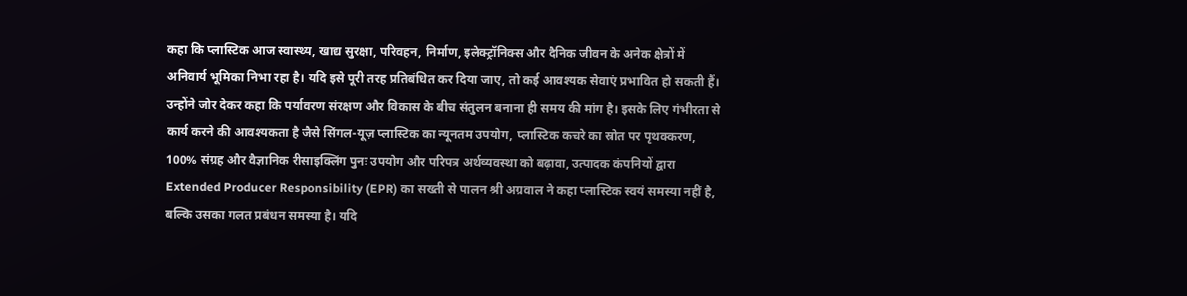कहा कि प्लास्टिक आज स्वास्थ्य, खाद्य सुरक्षा, परिवहन, निर्माण, इलेक्ट्रॉनिक्स और दैनिक जीवन के अनेक क्षेत्रों में अनिवार्य भूमिका निभा रहा है। यदि इसे पूरी तरह प्रतिबंधित कर दिया जाए, तो कई आवश्यक सेवाएं प्रभावित हो सकती हैं।
उन्होंने जोर देकर कहा कि पर्यावरण संरक्षण और विकास के बीच संतुलन बनाना ही समय की मांग है। इसके लिए गंभीरता से कार्य करने की आवश्यकता है जैसे सिंगल-यूज़ प्लास्टिक का न्यूनतम उपयोग, प्लास्टिक कचरे का स्रोत पर पृथक्करण, 100% संग्रह और वैज्ञानिक रीसाइक्लिंग पुनः उपयोग और परिपत्र अर्थव्यवस्था को बढ़ावा, उत्पादक कंपनियों द्वारा Extended Producer Responsibility (EPR) का सख्ती से पालन श्री अग्रवाल ने कहा प्लास्टिक स्वयं समस्या नहीं है, बल्कि उसका गलत प्रबंधन समस्या है। यदि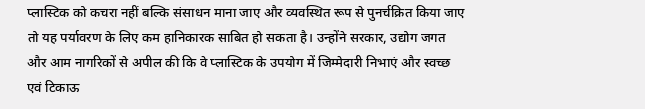प्लास्टिक को कचरा नहीं बल्कि संसाधन माना जाए और व्यवस्थित रूप से पुनर्चक्रित किया जाए तो यह पर्यावरण के लिए कम हानिकारक साबित हो सकता है। उन्होंने सरकार, उद्योग जगत और आम नागरिकों से अपील की कि वे प्लास्टिक के उपयोग में जिम्मेदारी निभाएं और स्वच्छ एवं टिकाऊ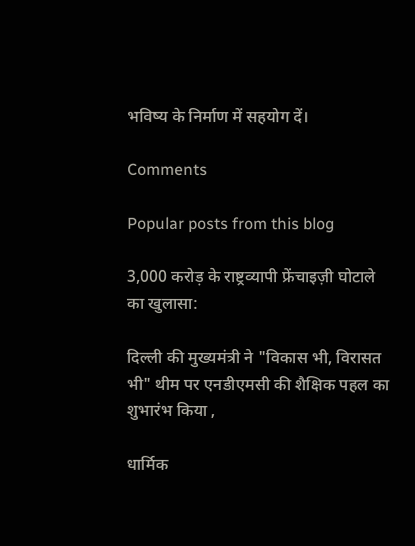भविष्य के निर्माण में सहयोग दें।

Comments

Popular posts from this blog

3,000 करोड़ के राष्ट्रव्यापी फ्रेंचाइज़ी घोटाले का खुलासा:

दिल्ली की मुख्यमंत्री ने "विकास भी, विरासत भी" थीम पर एनडीएमसी की शैक्षिक पहल का शुभारंभ किया ,

धार्मिक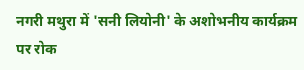नगरी मथुरा में 'सनी लियोनी' के अशोभनीय कार्यक्रम पर रोक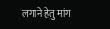लगाने हेतु मांग